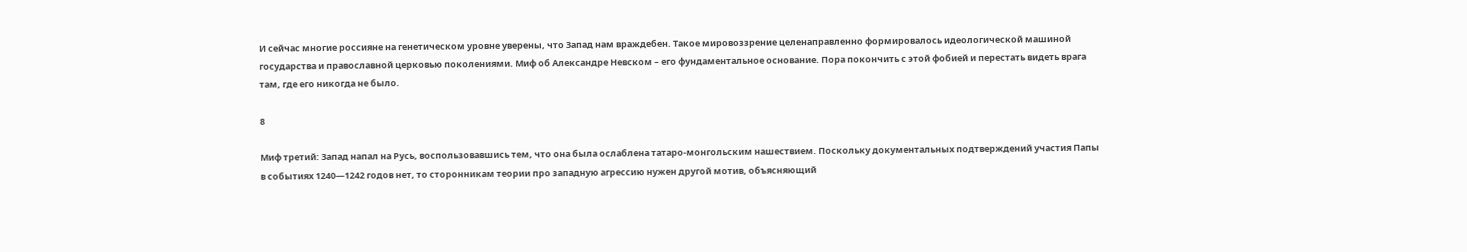И сейчас многие россияне на генетическом уровне уверены, что Запад нам враждебен. Такое мировоззрение целенаправленно формировалось идеологической машиной государства и православной церковью поколениями. Миф об Александре Невском – его фундаментальное основание. Пора покончить с этой фобией и перестать видеть врага там, где его никогда не было.

8

Миф третий: Запад напал на Русь, воспользовавшись тем, что она была ослаблена татаро-монгольским нашествием. Поскольку документальных подтверждений участия Папы в событиях 1240—1242 годов нет, то сторонникам теории про западную агрессию нужен другой мотив, объясняющий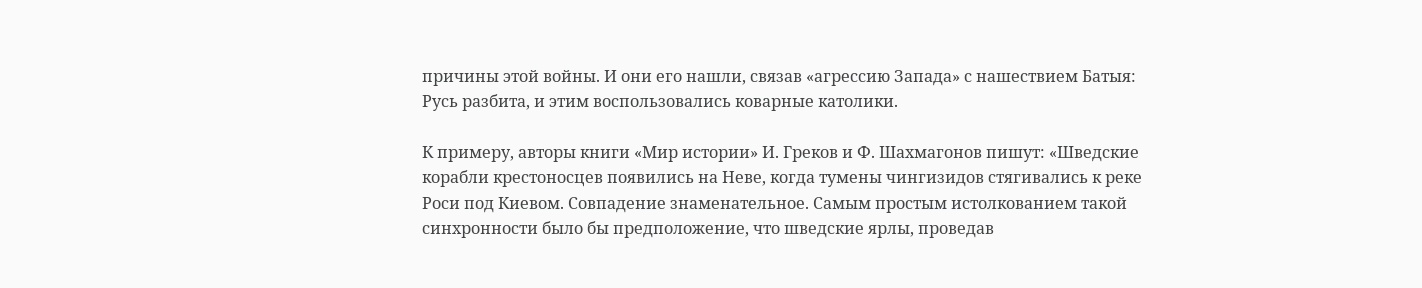причины этой войны. И они его нашли, связав «агрессию Запада» с нашествием Батыя: Русь разбита, и этим воспользовались коварные католики.

К примеру, авторы книги «Мир истории» И. Греков и Ф. Шахмагонов пишут: «Шведские корабли крестоносцев появились на Неве, когда тумены чингизидов стягивались к реке Роси под Киевом. Совпадение знаменательное. Самым простым истолкованием такой синхронности было бы предположение, что шведские ярлы, проведав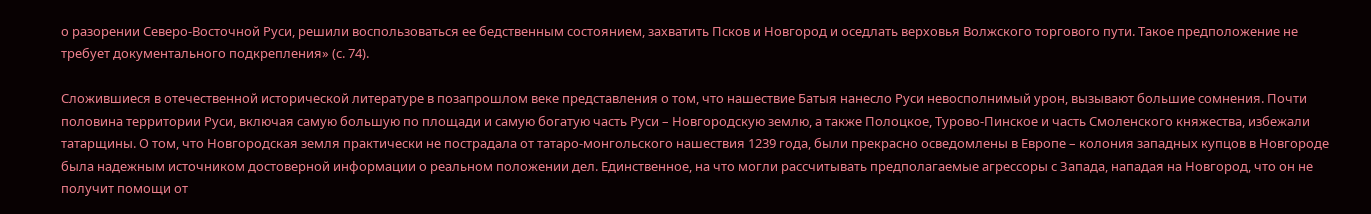о разорении Северо-Восточной Руси, решили воспользоваться ее бедственным состоянием, захватить Псков и Новгород и оседлать верховья Волжского торгового пути. Такое предположение не требует документального подкрепления» (с. 74).

Сложившиеся в отечественной исторической литературе в позапрошлом веке представления о том, что нашествие Батыя нанесло Руси невосполнимый урон, вызывают большие сомнения. Почти половина территории Руси, включая самую большую по площади и самую богатую часть Руси – Новгородскую землю, а также Полоцкое, Турово-Пинское и часть Смоленского княжества, избежали татарщины. О том, что Новгородская земля практически не пострадала от татаро-монгольского нашествия 1239 года, были прекрасно осведомлены в Европе – колония западных купцов в Новгороде была надежным источником достоверной информации о реальном положении дел. Единственное, на что могли рассчитывать предполагаемые агрессоры с Запада, нападая на Новгород, что он не получит помощи от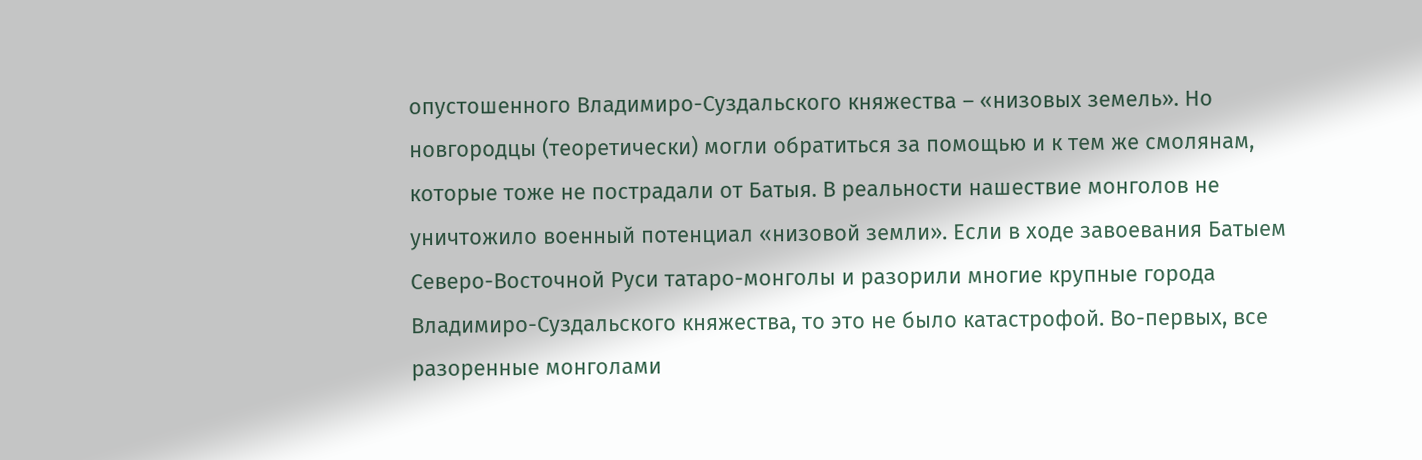опустошенного Владимиро-Суздальского княжества – «низовых земель». Но новгородцы (теоретически) могли обратиться за помощью и к тем же смолянам, которые тоже не пострадали от Батыя. В реальности нашествие монголов не уничтожило военный потенциал «низовой земли». Если в ходе завоевания Батыем Северо-Восточной Руси татаро-монголы и разорили многие крупные города Владимиро-Суздальского княжества, то это не было катастрофой. Во-первых, все разоренные монголами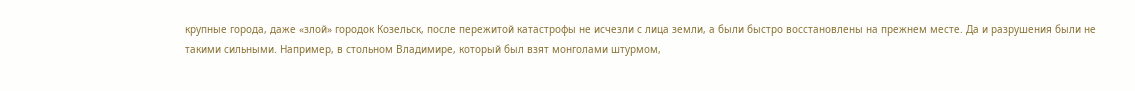крупные города, даже «злой» городок Козельск, после пережитой катастрофы не исчезли с лица земли, а были быстро восстановлены на прежнем месте. Да и разрушения были не такими сильными. Например, в стольном Владимире, который был взят монголами штурмом,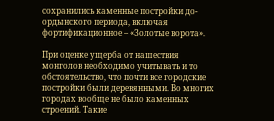сохранились каменные постройки до-ордынского периода, включая фортификационное – «Золотые ворота».

При оценке ущерба от нашествия монголов необходимо учитывать и то обстоятельство, что почти все городские постройки были деревянными. Во многих городах вообще не было каменных строений. Такие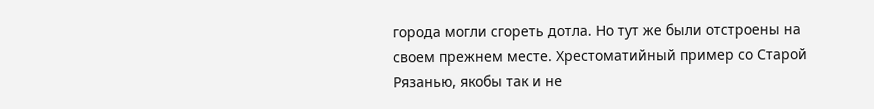города могли сгореть дотла. Но тут же были отстроены на своем прежнем месте. Хрестоматийный пример со Старой Рязанью, якобы так и не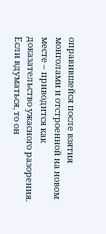оправившейся после взятия монголами и отстроенной на новом месте – приводится как доказательство ужасного разорения. Если вдуматься, то он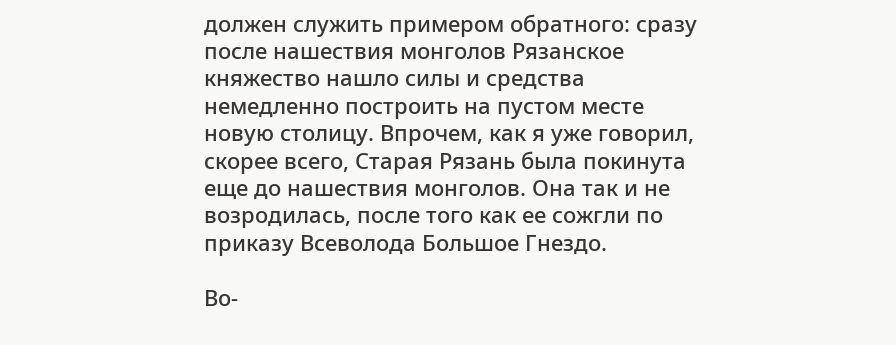должен служить примером обратного: сразу после нашествия монголов Рязанское княжество нашло силы и средства немедленно построить на пустом месте новую столицу. Впрочем, как я уже говорил, скорее всего, Старая Рязань была покинута еще до нашествия монголов. Она так и не возродилась, после того как ее сожгли по приказу Всеволода Большое Гнездо.

Во-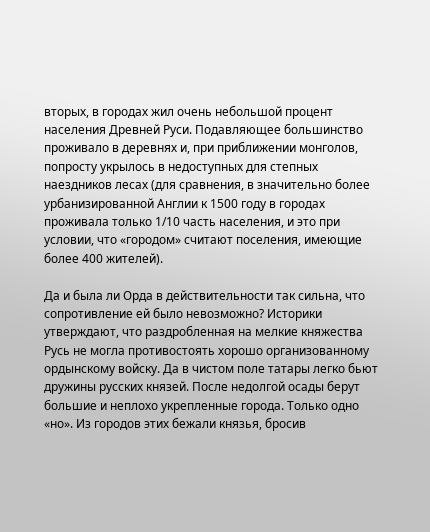вторых, в городах жил очень небольшой процент населения Древней Руси. Подавляющее большинство проживало в деревнях и, при приближении монголов, попросту укрылось в недоступных для степных наездников лесах (для сравнения, в значительно более урбанизированной Англии к 1500 году в городах проживала только 1/10 часть населения, и это при условии, что «городом» считают поселения, имеющие более 400 жителей).

Да и была ли Орда в действительности так сильна, что сопротивление ей было невозможно? Историки утверждают, что раздробленная на мелкие княжества Русь не могла противостоять хорошо организованному ордынскому войску. Да в чистом поле татары легко бьют дружины русских князей. После недолгой осады берут большие и неплохо укрепленные города. Только одно «но». Из городов этих бежали князья, бросив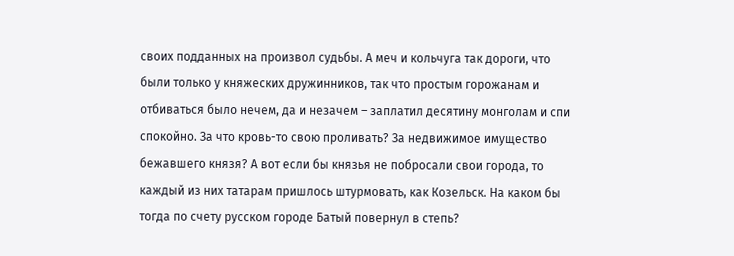своих подданных на произвол судьбы. А меч и кольчуга так дороги, что были только у княжеских дружинников, так что простым горожанам и отбиваться было нечем, да и незачем – заплатил десятину монголам и спи спокойно. За что кровь-то свою проливать? За недвижимое имущество бежавшего князя? А вот если бы князья не побросали свои города, то каждый из них татарам пришлось штурмовать, как Козельск. На каком бы тогда по счету русском городе Батый повернул в степь?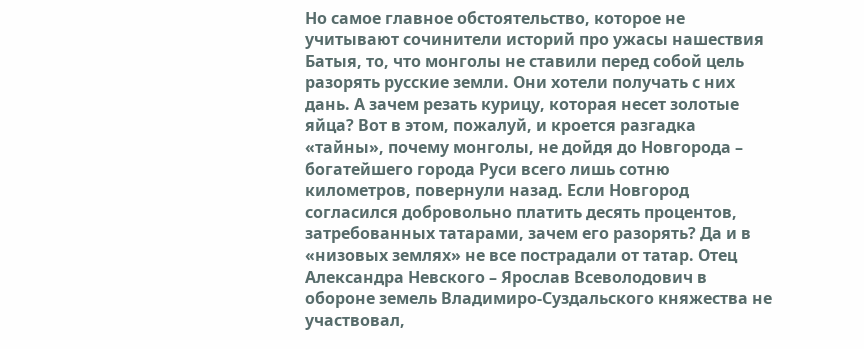Но самое главное обстоятельство, которое не учитывают сочинители историй про ужасы нашествия Батыя, то, что монголы не ставили перед собой цель разорять русские земли. Они хотели получать с них дань. А зачем резать курицу, которая несет золотые яйца? Вот в этом, пожалуй, и кроется разгадка «тайны», почему монголы, не дойдя до Новгорода – богатейшего города Руси всего лишь сотню километров, повернули назад. Если Новгород согласился добровольно платить десять процентов, затребованных татарами, зачем его разорять? Да и в «низовых землях» не все пострадали от татар. Отец Александра Невского – Ярослав Всеволодович в обороне земель Владимиро-Суздальского княжества не участвовал,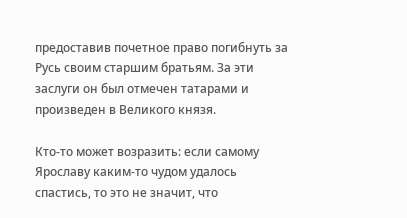предоставив почетное право погибнуть за Русь своим старшим братьям. За эти заслуги он был отмечен татарами и произведен в Великого князя.

Кто-то может возразить: если самому Ярославу каким-то чудом удалось спастись, то это не значит, что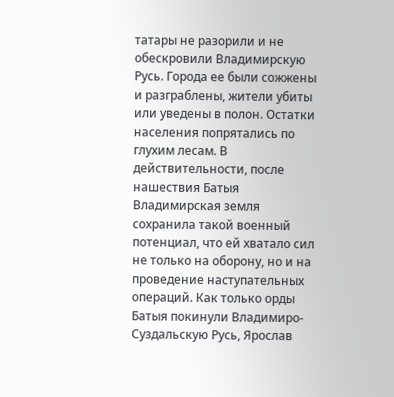татары не разорили и не обескровили Владимирскую Русь. Города ее были сожжены и разграблены, жители убиты или уведены в полон. Остатки населения попрятались по глухим лесам. В действительности, после нашествия Батыя Владимирская земля сохранила такой военный потенциал, что ей хватало сил не только на оборону, но и на проведение наступательных операций. Как только орды Батыя покинули Владимиро-Суздальскую Русь, Ярослав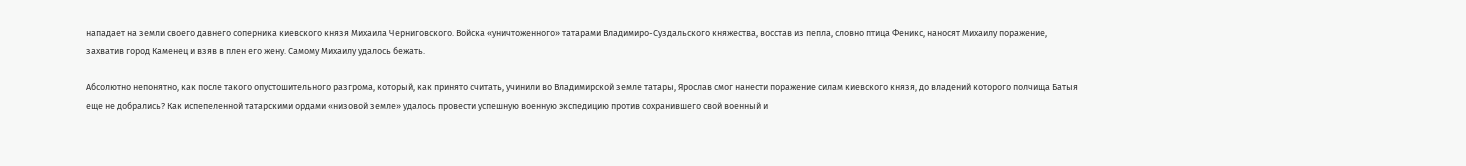нападает на земли своего давнего соперника киевского князя Михаила Черниговского. Войска «уничтоженного» татарами Владимиро-Суздальского княжества, восстав из пепла, словно птица Феникс, наносят Михаилу поражение, захватив город Каменец и взяв в плен его жену. Самому Михаилу удалось бежать.

Абсолютно непонятно, как после такого опустошительного разгрома, который, как принято считать, учинили во Владимирской земле татары, Ярослав смог нанести поражение силам киевского князя, до владений которого полчища Батыя еще не добрались? Как испепеленной татарскими ордами «низовой земле» удалось провести успешную военную экспедицию против сохранившего свой военный и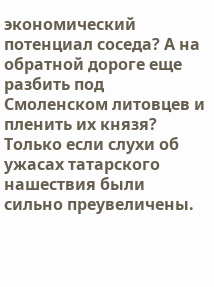экономический потенциал соседа? А на обратной дороге еще разбить под Смоленском литовцев и пленить их князя? Только если слухи об ужасах татарского нашествия были сильно преувеличены.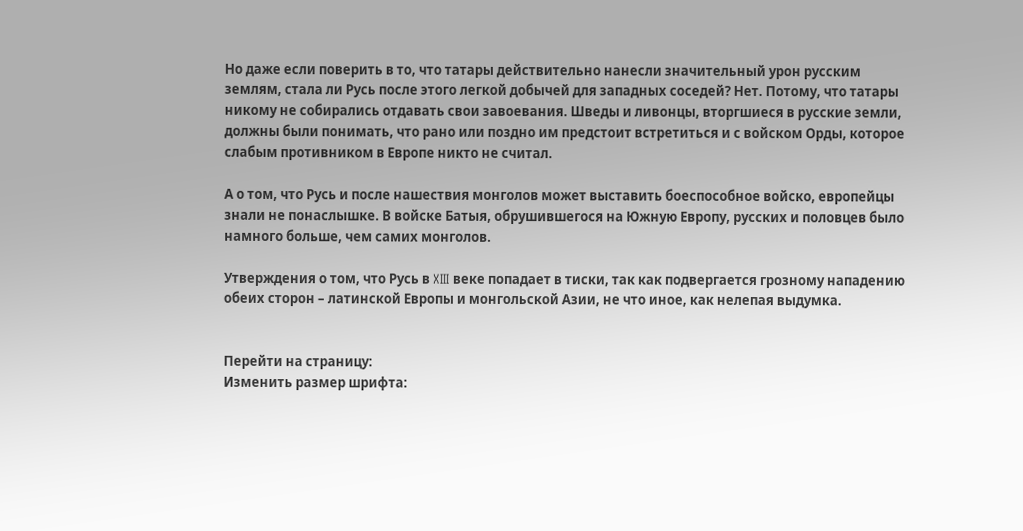Но даже если поверить в то, что татары действительно нанесли значительный урон русским землям, стала ли Русь после этого легкой добычей для западных соседей? Нет. Потому, что татары никому не собирались отдавать свои завоевания. Шведы и ливонцы, вторгшиеся в русские земли, должны были понимать, что рано или поздно им предстоит встретиться и с войском Орды, которое слабым противником в Европе никто не считал.

А о том, что Русь и после нашествия монголов может выставить боеспособное войско, европейцы знали не понаслышке. В войске Батыя, обрушившегося на Южную Европу, русских и половцев было намного больше, чем самих монголов.

Утверждения о том, что Русь в XIII веке попадает в тиски, так как подвергается грозному нападению обеих сторон – латинской Европы и монгольской Азии, не что иное, как нелепая выдумка.


Перейти на страницу:
Изменить размер шрифта: